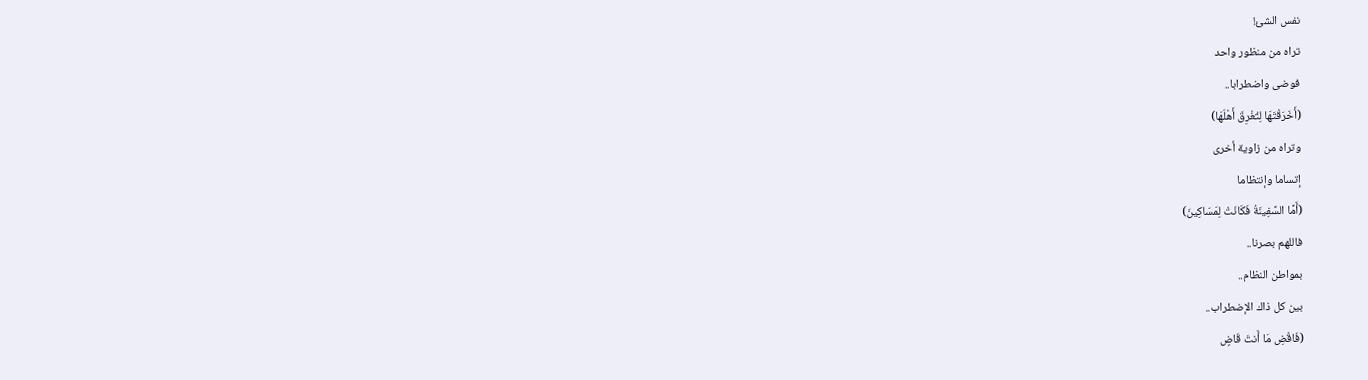نفس الشئ!
تراه من منظور واحد
فوضى واضطرابا..
(أَخَرَقْتَهَا لِتُغْرِقَ أَهْلَهَا)
وتراه من زاوية أخرى
إتساما وإنتظاما
(أَمَّا السَّفِينَةُ فَكَانَتْ لِمَسَاكِينَ)
فاللهم بصرنا..
بمواطن النظام..
بين كل ذاك الإضطراب..
(فَاقْضِ مَا أَنتَ قَاضٍ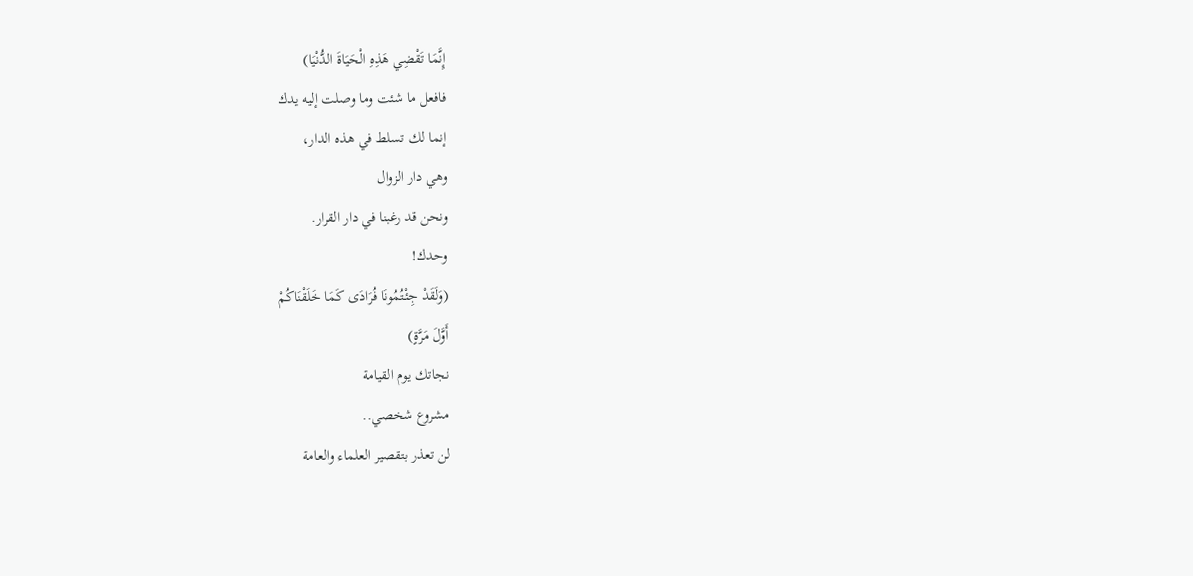إِنَّمَا تَقْضِي هَذِهِ الْحَيَاةَ الدُّنْيَا)
فافعل ما شئت وما وصلت إليه يدك
إنما لك تسلط في هذه الدار،
وهي دار الزوال
ونحن قد رغبنا في دار القرار.
وحدك!
(وَلَقَدْ جِئْتُمُونَا فُرَادَى كَمَا خَلَقْنَاكُمْ
أَوَّلَ مَرَّةٍ)
نجاتك يوم القيامة
مشروع شخصي..
لن تعذر بتقصير العلماء والعامة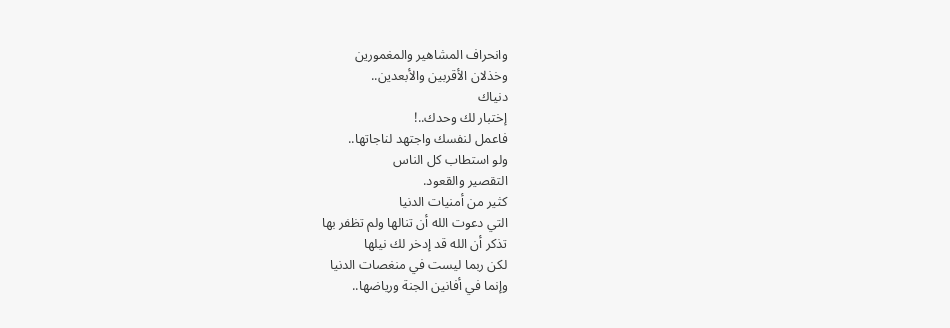وانحراف المشاهير والمغمورين
وخذلان الأقربين والأبعدين..
دنياك
إختبار لك وحدك..!
فاعمل لنفسك واجتهد لناجاتها..
ولو استطاب كل الناس
التقصير والقعود.
كثير من أمنيات الدنيا
التي دعوت الله أن تنالها ولم تظفر بها
تذكر أن الله قد إدخر لك نيلها
لكن ربما ليست في منغصات الدنيا
وإنما في أفانين الجنة ورياضها..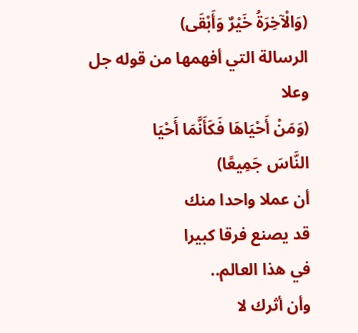(وَالْآخِرَةُ خَيْرٌ وَأَبْقَى)
الرسالة التي أفهمها من قوله جل وعلا
(وَمَنْ أَحْيَاهَا فَكَأَنَّمَا أَحْيَا
النَّاسَ جَمِيعًا)
أن عملا واحدا منك
قد يصنع فرقا كبيرا
في هذا العالم..
وأن أثرك لا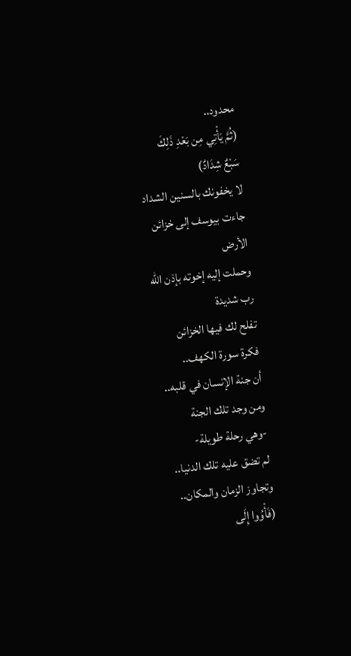محدود..
(ثُمَّ يَأْتِي مِن بَعْدِ ذَلِكَ
سَبْعٌ شِدَادٌ)
لا يخفونك بالسنين الشداد
جاءت بيوسف إلى خزائن الأرض
وحملت إليه إخوته بإذن الله
رب شديدة
تفلح لك فيها الخزائن
فكرة سورة الكهف..
أن جنة الإنسان في قلبه..
ومن وجد تلك الجنة
-وهي رحلة طويلة-
لم تضق عليه تلك الدنيا..
وتجاوز الزمان والمكان..
(فَأْوُوا إِلَى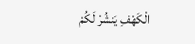الْكَهْفِ يَنشُرْ لَكُمْ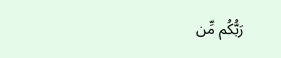رَبُّكُم مِّن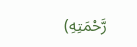رَّحْمَتِهِ)